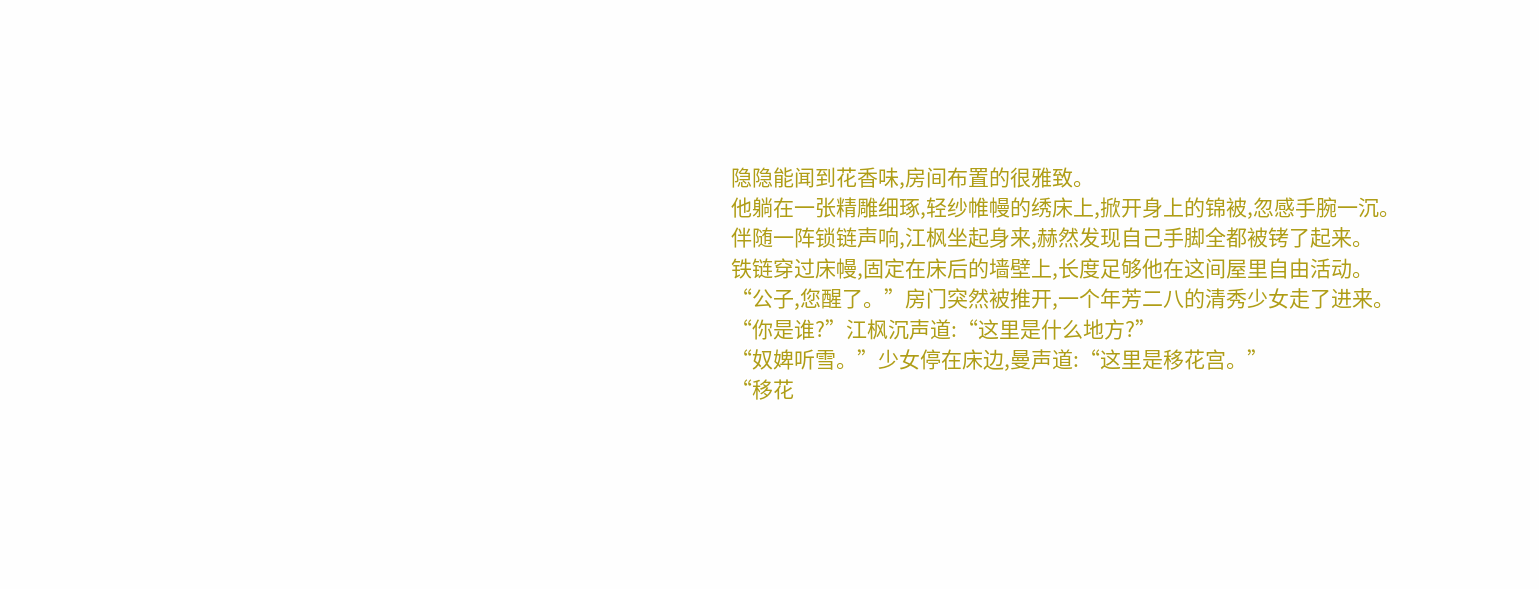隐隐能闻到花香味,房间布置的很雅致。
他躺在一张精雕细琢,轻纱帷幔的绣床上,掀开身上的锦被,忽感手腕一沉。
伴随一阵锁链声响,江枫坐起身来,赫然发现自己手脚全都被铐了起来。
铁链穿过床幔,固定在床后的墙壁上,长度足够他在这间屋里自由活动。
“公子,您醒了。”房门突然被推开,一个年芳二八的清秀少女走了进来。
“你是谁?”江枫沉声道:“这里是什么地方?”
“奴婢听雪。”少女停在床边,曼声道:“这里是移花宫。”
“移花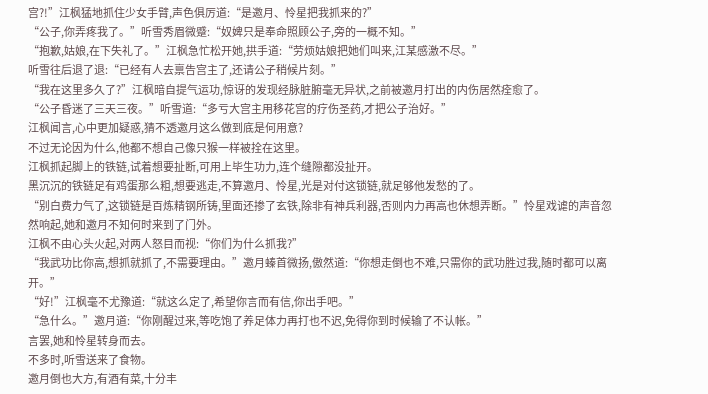宫?!”江枫猛地抓住少女手臂,声色俱厉道:“是邀月、怜星把我抓来的?”
“公子,你弄疼我了。”听雪秀眉微蹙:“奴婢只是奉命照顾公子,旁的一概不知。”
“抱歉,姑娘,在下失礼了。”江枫急忙松开她,拱手道:“劳烦姑娘把她们叫来,江某感激不尽。”
听雪往后退了退:“已经有人去禀告宫主了,还请公子稍候片刻。”
“我在这里多久了?”江枫暗自提气运功,惊讶的发现经脉脏腑毫无异状,之前被邀月打出的内伤居然痊愈了。
“公子昏迷了三天三夜。”听雪道:“多亏大宫主用移花宫的疗伤圣药,才把公子治好。”
江枫闻言,心中更加疑惑,猜不透邀月这么做到底是何用意?
不过无论因为什么,他都不想自己像只猴一样被拴在这里。
江枫抓起脚上的铁链,试着想要扯断,可用上毕生功力,连个缝隙都没扯开。
黑沉沉的铁链足有鸡蛋那么粗,想要逃走,不算邀月、怜星,光是对付这锁链,就足够他发愁的了。
“别白费力气了,这锁链是百炼精钢所铸,里面还掺了玄铁,除非有神兵利器,否则内力再高也休想弄断。”怜星戏谑的声音忽然响起,她和邀月不知何时来到了门外。
江枫不由心头火起,对两人怒目而视:“你们为什么抓我?”
“我武功比你高,想抓就抓了,不需要理由。”邀月螓首微扬,傲然道:“你想走倒也不难,只需你的武功胜过我,随时都可以离开。”
“好!”江枫毫不尤豫道:“就这么定了,希望你言而有信,你出手吧。”
“急什么。”邀月道:“你刚醒过来,等吃饱了养足体力再打也不迟,免得你到时候输了不认帐。”
言罢,她和怜星转身而去。
不多时,听雪送来了食物。
邀月倒也大方,有酒有菜,十分丰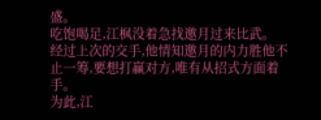盛。
吃饱喝足,江枫没着急找邀月过来比武。
经过上次的交手,他情知邀月的内力胜他不止一筹,要想打赢对方,唯有从招式方面着手。
为此,江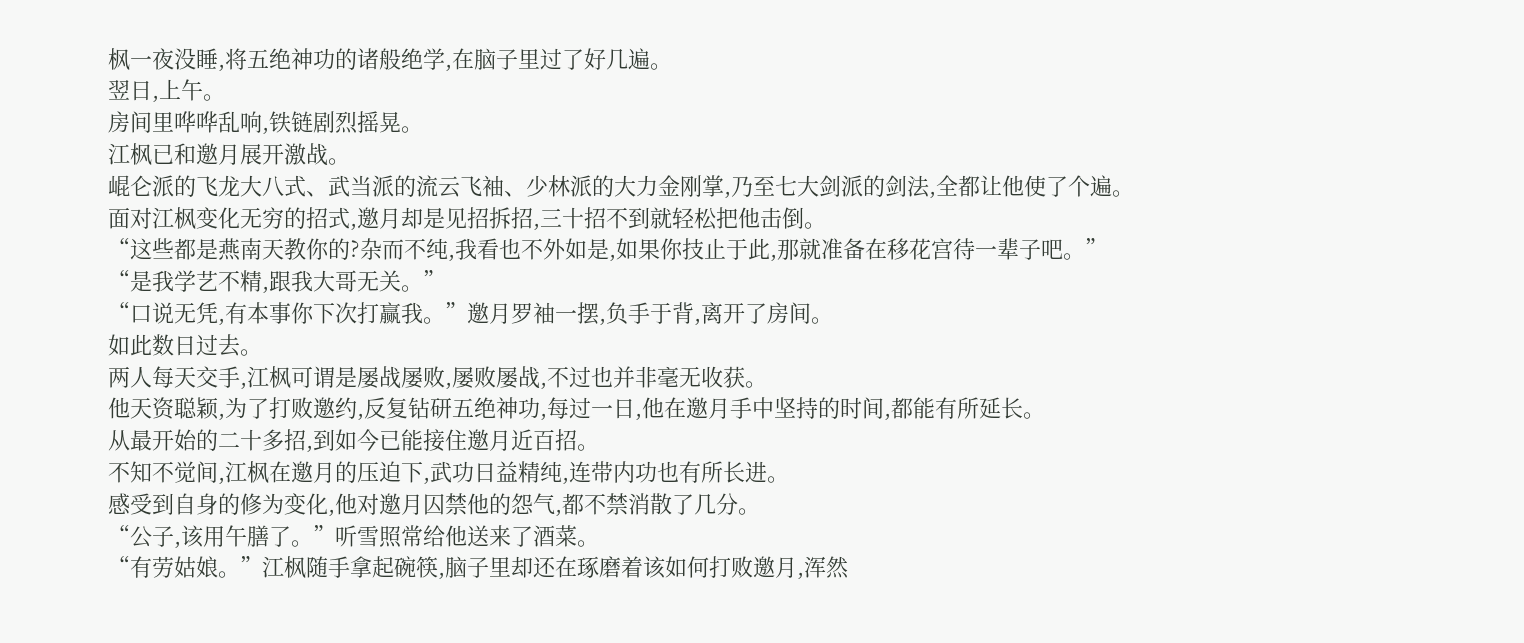枫一夜没睡,将五绝神功的诸般绝学,在脑子里过了好几遍。
翌日,上午。
房间里哗哗乱响,铁链剧烈摇晃。
江枫已和邀月展开激战。
崐仑派的飞龙大八式、武当派的流云飞袖、少林派的大力金刚掌,乃至七大剑派的剑法,全都让他使了个遍。
面对江枫变化无穷的招式,邀月却是见招拆招,三十招不到就轻松把他击倒。
“这些都是燕南天教你的?杂而不纯,我看也不外如是,如果你技止于此,那就准备在移花宫待一辈子吧。”
“是我学艺不精,跟我大哥无关。”
“口说无凭,有本事你下次打赢我。”邀月罗袖一摆,负手于背,离开了房间。
如此数日过去。
两人每天交手,江枫可谓是屡战屡败,屡败屡战,不过也并非毫无收获。
他天资聪颖,为了打败邀约,反复钻研五绝神功,每过一日,他在邀月手中坚持的时间,都能有所延长。
从最开始的二十多招,到如今已能接住邀月近百招。
不知不觉间,江枫在邀月的压迫下,武功日益精纯,连带内功也有所长进。
感受到自身的修为变化,他对邀月囚禁他的怨气,都不禁消散了几分。
“公子,该用午膳了。”听雪照常给他送来了酒菜。
“有劳姑娘。”江枫随手拿起碗筷,脑子里却还在琢磨着该如何打败邀月,浑然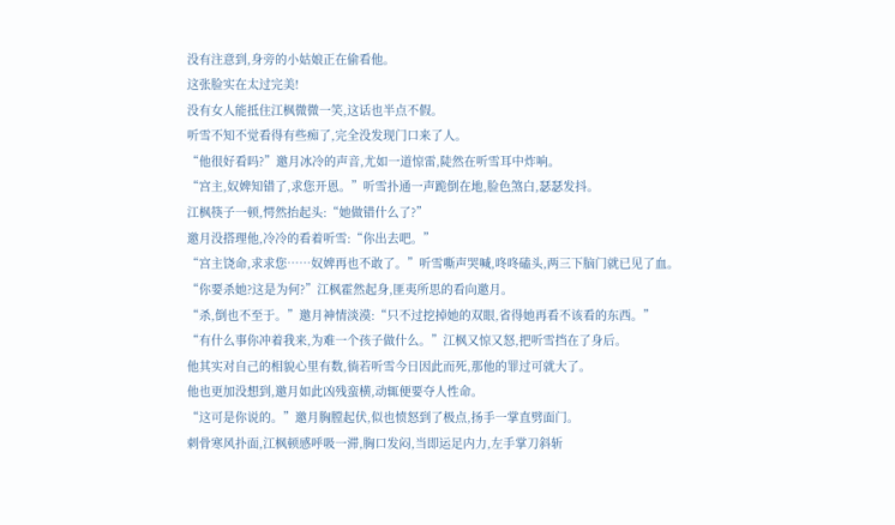没有注意到,身旁的小姑娘正在偷看他。
这张脸实在太过完美!
没有女人能抵住江枫微微一笑,这话也半点不假。
听雪不知不觉看得有些痴了,完全没发现门口来了人。
“他很好看吗?”邀月冰冷的声音,尤如一道惊雷,陡然在听雪耳中炸响。
“宫主,奴婢知错了,求您开恩。”听雪扑通一声跪倒在地,脸色煞白,瑟瑟发抖。
江枫筷子一顿,愕然抬起头:“她做错什么了?”
邀月没搭理他,冷冷的看着听雪:“你出去吧。”
“宫主饶命,求求您……奴婢再也不敢了。”听雪嘶声哭喊,咚咚磕头,两三下脑门就已见了血。
“你要杀她?这是为何?”江枫霍然起身,匪夷所思的看向邀月。
“杀,倒也不至于。”邀月神情淡漠:“只不过挖掉她的双眼,省得她再看不该看的东西。”
“有什么事你冲着我来,为难一个孩子做什么。”江枫又惊又怒,把听雪挡在了身后。
他其实对自己的相貌心里有数,徜若听雪今日因此而死,那他的罪过可就大了。
他也更加没想到,邀月如此凶残蛮横,动辄便要夺人性命。
“这可是你说的。”邀月胸膛起伏,似也愤怒到了极点,扬手一掌直劈面门。
刺骨寒风扑面,江枫顿感呼吸一滞,胸口发闷,当即运足内力,左手掌刀斜斩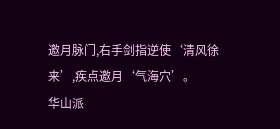邀月脉门,右手剑指逆使‘清风徐来’,疾点邀月‘气海穴’。
华山派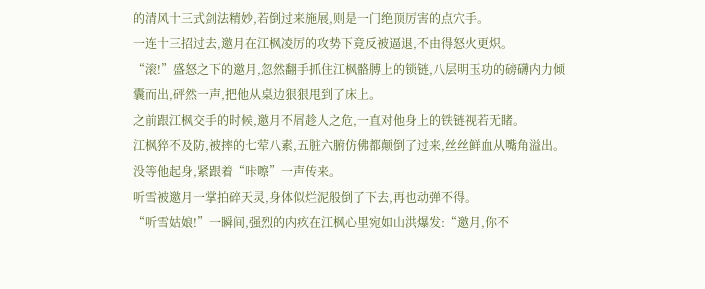的清风十三式剑法精妙,若倒过来施展,则是一门绝顶厉害的点穴手。
一连十三招过去,邀月在江枫凌厉的攻势下竟反被逼退,不由得怒火更炽。
“滚!”盛怒之下的邀月,忽然翻手抓住江枫骼膊上的锁链,八层明玉功的磅礴内力倾囊而出,砰然一声,把他从桌边狠狠甩到了床上。
之前跟江枫交手的时候,邀月不屑趁人之危,一直对他身上的铁链视若无睹。
江枫猝不及防,被摔的七荤八素,五脏六腑仿佛都颠倒了过来,丝丝鲜血从嘴角溢出。
没等他起身,紧跟着“咔嚓”一声传来。
听雪被邀月一掌拍碎天灵,身体似烂泥般倒了下去,再也动弹不得。
“听雪姑娘!”一瞬间,强烈的内疚在江枫心里宛如山洪爆发:“邀月,你不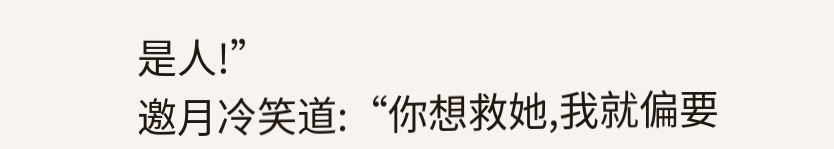是人!”
邀月冷笑道:“你想救她,我就偏要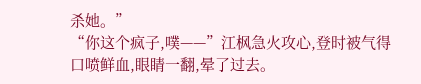杀她。”
“你这个疯子,噗——”江枫急火攻心,登时被气得口喷鲜血,眼睛一翻,晕了过去。